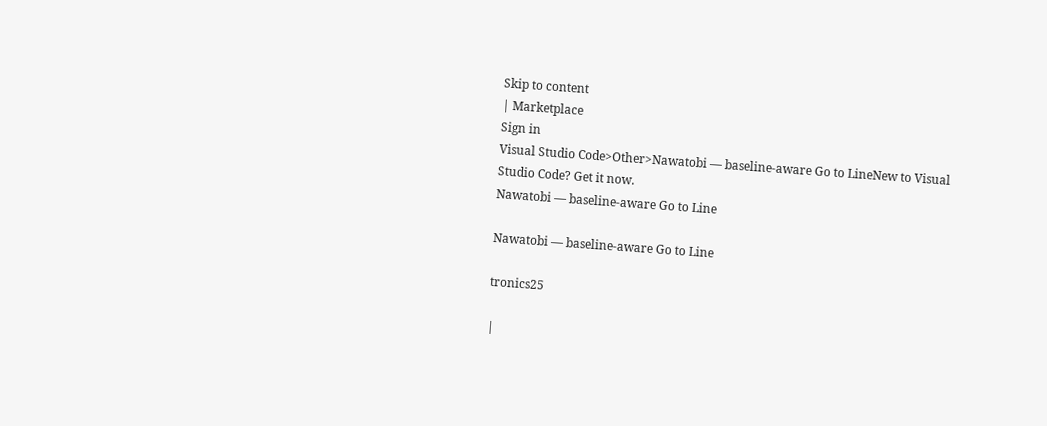Skip to content
| Marketplace
Sign in
Visual Studio Code>Other>Nawatobi — baseline-aware Go to LineNew to Visual Studio Code? Get it now.
Nawatobi — baseline-aware Go to Line

Nawatobi — baseline-aware Go to Line

tronics25

|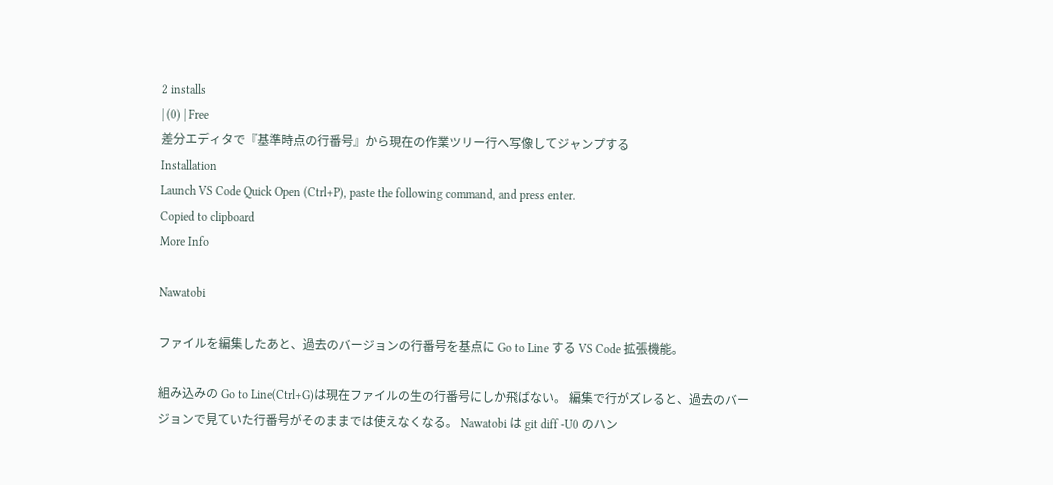2 installs
| (0) | Free
差分エディタで『基準時点の行番号』から現在の作業ツリー行へ写像してジャンプする
Installation
Launch VS Code Quick Open (Ctrl+P), paste the following command, and press enter.
Copied to clipboard
More Info

Nawatobi

ファイルを編集したあと、過去のバージョンの行番号を基点に Go to Line する VS Code 拡張機能。

組み込みの Go to Line(Ctrl+G)は現在ファイルの生の行番号にしか飛ばない。 編集で行がズレると、過去のバージョンで見ていた行番号がそのままでは使えなくなる。 Nawatobi は git diff -U0 のハン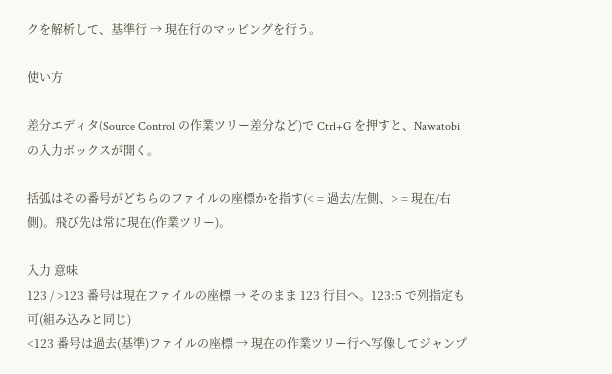クを解析して、基準行 → 現在行のマッピングを行う。

使い方

差分エディタ(Source Control の作業ツリー差分など)で Ctrl+G を押すと、Nawatobi の入力ボックスが開く。

括弧はその番号がどちらのファイルの座標かを指す(< = 過去/左側、> = 現在/右側)。飛び先は常に現在(作業ツリー)。

入力 意味
123 / >123 番号は現在ファイルの座標 → そのまま 123 行目へ。123:5 で列指定も可(組み込みと同じ)
<123 番号は過去(基準)ファイルの座標 → 現在の作業ツリー行へ写像してジャンプ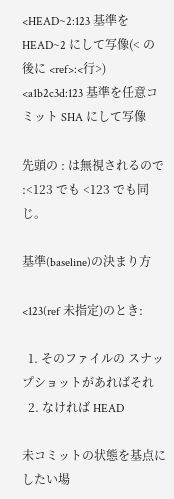<HEAD~2:123 基準を HEAD~2 にして写像(< の後に <ref>:<行>)
<a1b2c3d:123 基準を任意コミット SHA にして写像

先頭の : は無視されるので :<123 でも <123 でも同じ。

基準(baseline)の決まり方

<123(ref 未指定)のとき:

  1. そのファイルの スナップショットがあればそれ
  2. なければ HEAD

未コミットの状態を基点にしたい場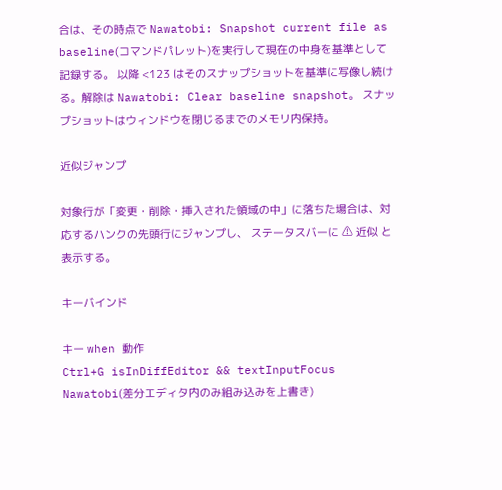合は、その時点で Nawatobi: Snapshot current file as baseline(コマンドパレット)を実行して現在の中身を基準として記録する。 以降 <123 はそのスナップショットを基準に写像し続ける。解除は Nawatobi: Clear baseline snapshot。 スナップショットはウィンドウを閉じるまでのメモリ内保持。

近似ジャンプ

対象行が「変更・削除・挿入された領域の中」に落ちた場合は、対応するハンクの先頭行にジャンプし、 ステータスバーに ⚠ 近似 と表示する。

キーバインド

キー when 動作
Ctrl+G isInDiffEditor && textInputFocus Nawatobi(差分エディタ内のみ組み込みを上書き)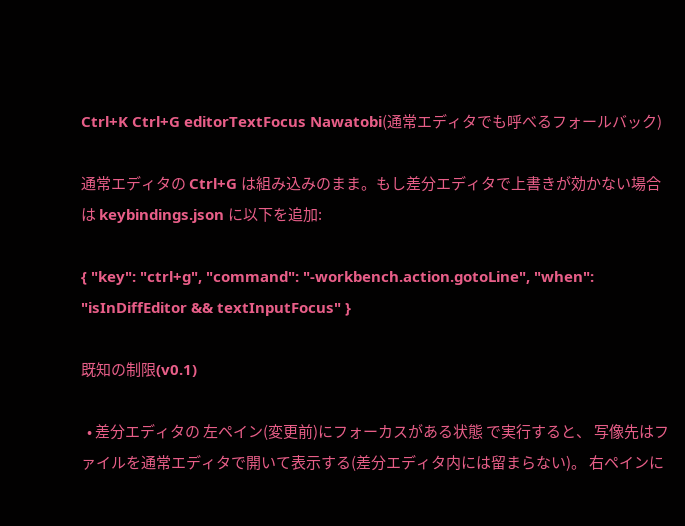Ctrl+K Ctrl+G editorTextFocus Nawatobi(通常エディタでも呼べるフォールバック)

通常エディタの Ctrl+G は組み込みのまま。もし差分エディタで上書きが効かない場合は keybindings.json に以下を追加:

{ "key": "ctrl+g", "command": "-workbench.action.gotoLine", "when": "isInDiffEditor && textInputFocus" }

既知の制限(v0.1)

  • 差分エディタの 左ペイン(変更前)にフォーカスがある状態 で実行すると、 写像先はファイルを通常エディタで開いて表示する(差分エディタ内には留まらない)。 右ペインに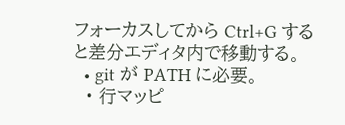フォーカスしてから Ctrl+G すると差分エディタ内で移動する。
  • git が PATH に必要。
  • 行マッピ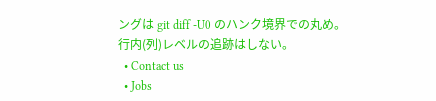ングは git diff -U0 のハンク境界での丸め。行内(列)レベルの追跡はしない。
  • Contact us
  • Jobs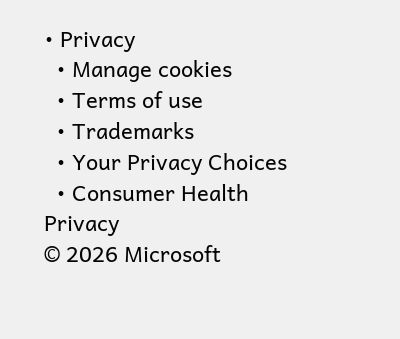• Privacy
  • Manage cookies
  • Terms of use
  • Trademarks
  • Your Privacy Choices
  • Consumer Health Privacy
© 2026 Microsoft